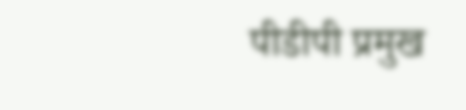पीडीपी प्रमुख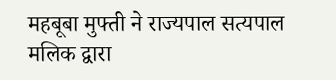महबूबा मुफ्ती ने राज्यपाल सत्यपाल मलिक द्वारा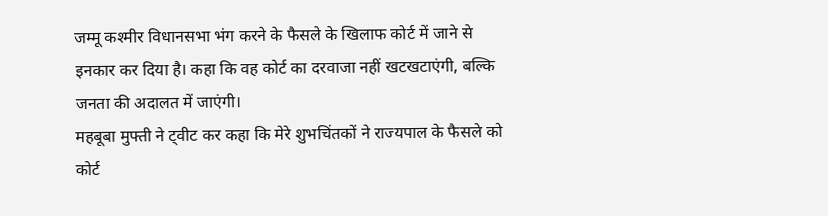जम्मू कश्मीर विधानसभा भंग करने के फैसले के खिलाफ कोर्ट में जाने से इनकार कर दिया है। कहा कि वह कोर्ट का दरवाजा नहीं खटखटाएंगी, बल्कि जनता की अदालत में जाएंगी।
महबूबा मुफ्ती ने ट्वीट कर कहा कि मेरे शुभचिंतकों ने राज्यपाल के फैसले को कोर्ट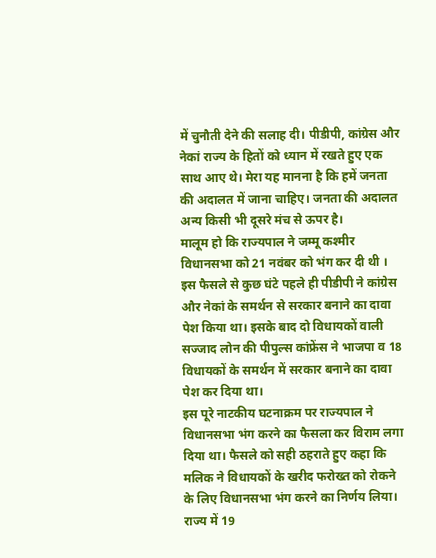में चुनौती देने की सलाह दी। पीडीपी, कांग्रेस और नेकां राज्य के हितों को ध्यान में रखते हुए एक साथ आए थे। मेरा यह मानना है कि हमें जनता की अदालत में जाना चाहिए। जनता की अदालत अन्य किसी भी दूसरे मंच से ऊपर है।
मालूम हो कि राज्यपाल ने जम्मू कश्मीर विधानसभा को 21 नवंबर को भंग कर दी थी । इस फैसले से कुछ घंटे पहले ही पीडीपी ने कांग्रेस और नेकां के समर्थन से सरकार बनाने का दावा पेश किया था। इसके बाद दो विधायकों वाली सज्जाद लोन की पीपुल्स कांफ्रेंस ने भाजपा व 18 विधायकों के समर्थन में सरकार बनाने का दावा पेश कर दिया था।
इस पूरे नाटकीय घटनाक्रम पर राज्यपाल ने विधानसभा भंग करने का फैसला कर विराम लगा दिया था। फैसले को सही ठहराते हुए कहा कि मलिक ने विधायकों के खरीद फरोख्त को रोकने के लिए विधानसभा भंग करने का निर्णय लिया। राज्य में 19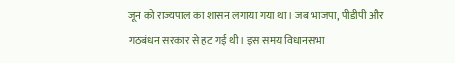जून को राज्यपाल का शासन लगाया गया था। जब भाजपा, पीडीपी और गठबंधन सरकार से हट गई थी। इस समय विधानसभा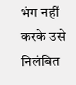भंग नहीं करके उसे निलंबित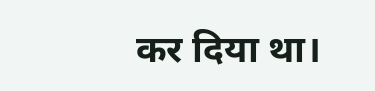कर दिया था।